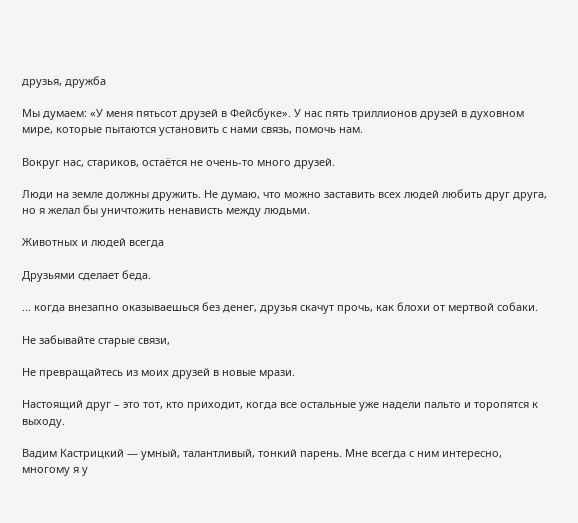друзья, дружба

Мы думаем: «У меня пятьсот друзей в Фейсбуке». У нас пять триллионов друзей в духовном мире, которые пытаются установить с нами связь, помочь нам.

Вокруг нас, стариков, остаётся не очень-то много друзей.

Люди на земле должны дружить. Не думаю, что можно заставить всех людей любить друг друга, но я желал бы уничтожить ненависть между людьми.

Животных и людей всегда

Друзьями сделает беда.

... когда внезапно оказываешься без денег, друзья скачут прочь, как блохи от мертвой собаки.

Не забывайте старые связи,

Не превращайтесь из моих друзей в новые мрази.

Настоящий друг – это тот, кто приходит, когда все остальные уже надели пальто и торопятся к выходу.

Вадим Кастрицкий — умный, талантливый, тонкий парень. Мне всегда с ним интересно, многому я у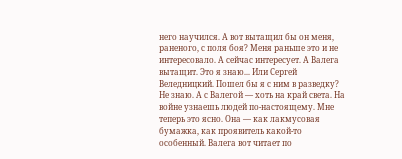него научился. А вот вытащил бы он меня, раненого, с поля боя? Меня раньше это и не интересовало. А сейчас интересует. А Валега вытащит. Это я знаю... Или Сергей Веледницкий. Пошел бы я с ним в разведку? Не знаю. А с Валегой — хоть на край света. На войне узнаешь людей по-настоящему. Мне теперь это ясно. Она — как лакмусовая бумажка, как проявитель какой-то особенный. Валега вот читает по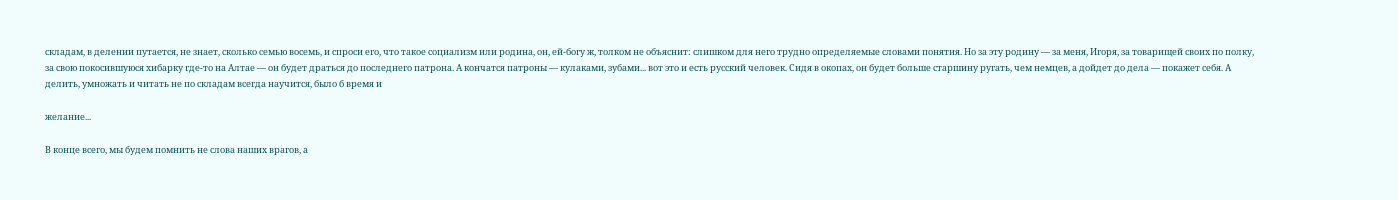складам, в делении путается, не знает, сколько семью восемь, и спроси его, что такое социализм или родина, он, ей-богу ж, толком не объяснит: слишком для него трудно определяемые словами понятия. Но за эту родину — за меня, Игоря, за товарищей своих по полку, за свою покосившуюся хибарку где-то на Алтае — он будет драться до последнего патрона. А кончатся патроны — кулаками, зубами... вот это и есть русский человек. Сидя в окопах, он будет больше старшину ругать, чем немцев, а дойдет до дела — покажет себя. А делить, умножать и читать не по складам всегда научится, было б время и

желание...

В конце всего, мы будем помнить не слова наших врагов, а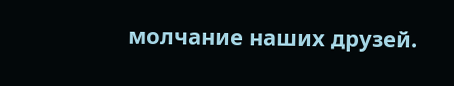молчание наших друзей.